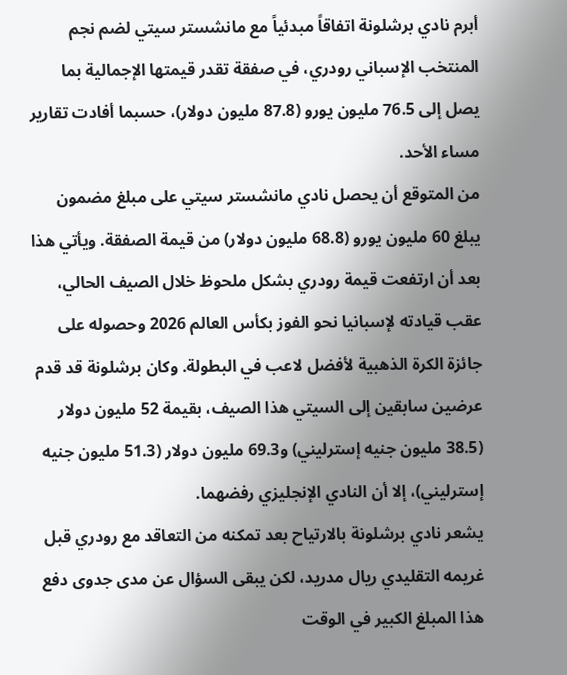أبرم نادي برشلونة اتفاقاً مبدئياً مع مانشستر سيتي لضم نجم المنتخب الإسباني رودري، في صفقة تقدر قيمتها الإجمالية بما يصل إلى 76.5 مليون يورو (87.8 مليون دولار)، حسبما أفادت تقارير مساء الأحد.
من المتوقع أن يحصل نادي مانشستر سيتي على مبلغ مضمون يبلغ 60 مليون يورو (68.8 مليون دولار) من قيمة الصفقة. ويأتي هذا بعد أن ارتفعت قيمة رودري بشكل ملحوظ خلال الصيف الحالي، عقب قيادته لإسبانيا نحو الفوز بكأس العالم 2026 وحصوله على جائزة الكرة الذهبية لأفضل لاعب في البطولة. وكان برشلونة قد قدم عرضين سابقين إلى السيتي هذا الصيف، بقيمة 52 مليون دولار (38.5 مليون جنيه إسترليني) و69.3 مليون دولار (51.3 مليون جنيه إسترليني)، إلا أن النادي الإنجليزي رفضهما.
يشعر نادي برشلونة بالارتياح بعد تمكنه من التعاقد مع رودري قبل غريمه التقليدي ريال مدريد، لكن يبقى السؤال عن مدى جدوى دفع هذا المبلغ الكبير في الوقت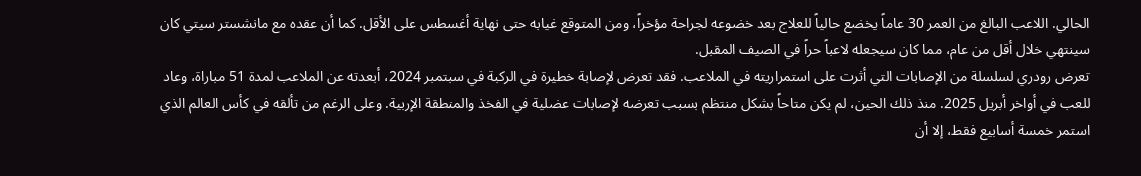الحالي. اللاعب البالغ من العمر 30 عاماً يخضع حالياً للعلاج بعد خضوعه لجراحة مؤخراً، ومن المتوقع غيابه حتى نهاية أغسطس على الأقل. كما أن عقده مع مانشستر سيتي كان سينتهي خلال أقل من عام، مما كان سيجعله لاعباً حراً في الصيف المقبل.
تعرض رودري لسلسلة من الإصابات التي أثرت على استمراريته في الملاعب. فقد تعرض لإصابة خطيرة في الركبة في سبتمبر 2024، أبعدته عن الملاعب لمدة 51 مباراة، وعاد للعب في أواخر أبريل 2025. منذ ذلك الحين، لم يكن متاحاً بشكل منتظم بسبب تعرضه لإصابات عضلية في الفخذ والمنطقة الإربية. وعلى الرغم من تألقه في كأس العالم الذي استمر خمسة أسابيع فقط، إلا أن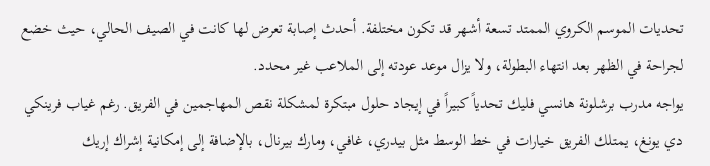تحديات الموسم الكروي الممتد تسعة أشهر قد تكون مختلفة. أحدث إصابة تعرض لها كانت في الصيف الحالي، حيث خضع لجراحة في الظهر بعد انتهاء البطولة، ولا يزال موعد عودته إلى الملاعب غير محدد.
يواجه مدرب برشلونة هانسي فليك تحدياً كبيراً في إيجاد حلول مبتكرة لمشكلة نقص المهاجمين في الفريق. رغم غياب فرينكي دي يونغ، يمتلك الفريق خيارات في خط الوسط مثل بيدري، غافي، ومارك بيرنال، بالإضافة إلى إمكانية إشراك إريك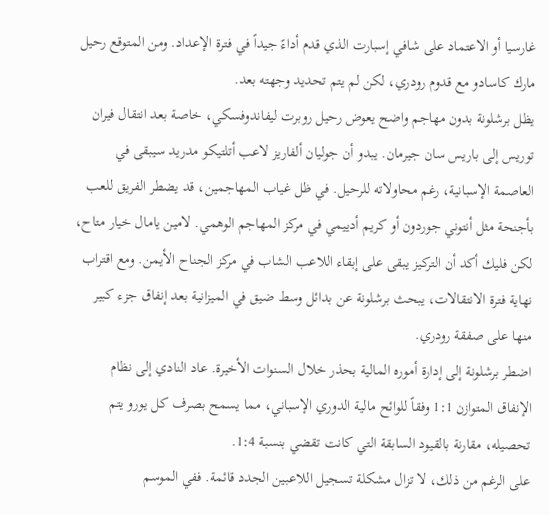غارسيا أو الاعتماد على شافي إسبارت الذي قدم أداءً جيداً في فترة الإعداد. ومن المتوقع رحيل مارك كاسادو مع قدوم رودري، لكن لم يتم تحديد وجهته بعد.
يظل برشلونة بدون مهاجم واضح يعوض رحيل روبرت ليفاندوفسكي، خاصة بعد انتقال فيران توريس إلى باريس سان جيرمان. يبدو أن جوليان ألفاريز لاعب أتلتيكو مدريد سيبقى في العاصمة الإسبانية، رغم محاولاته للرحيل. في ظل غياب المهاجمين، قد يضطر الفريق للعب بأجنحة مثل أنتوني جوردون أو كريم أدييمي في مركز المهاجم الوهمي. لامين يامال خيار متاح، لكن فليك أكد أن التركيز يبقى على إبقاء اللاعب الشاب في مركز الجناح الأيمن. ومع اقتراب نهاية فترة الانتقالات، يبحث برشلونة عن بدائل وسط ضيق في الميزانية بعد إنفاق جزء كبير منها على صفقة رودري.
اضطر برشلونة إلى إدارة أموره المالية بحذر خلال السنوات الأخيرة. عاد النادي إلى نظام الإنفاق المتوازن 1:1 وفقاً للوائح مالية الدوري الإسباني، مما يسمح بصرف كل يورو يتم تحصيله، مقارنة بالقيود السابقة التي كانت تقضي بنسبة 1:4.
على الرغم من ذلك، لا تزال مشكلة تسجيل اللاعبين الجدد قائمة. ففي الموسم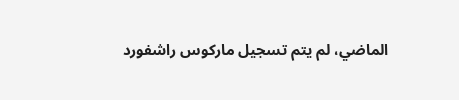الماضي، لم يتم تسجيل ماركوس راشفورد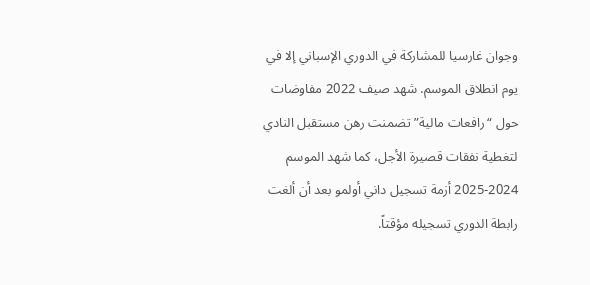وجوان غارسيا للمشاركة في الدوري الإسباني إلا في يوم انطلاق الموسم. شهد صيف 2022 مفاوضات حول “رافعات مالية” تضمنت رهن مستقبل النادي لتغطية نفقات قصيرة الأجل، كما شهد الموسم 2024-2025 أزمة تسجيل داني أولمو بعد أن ألغت رابطة الدوري تسجيله مؤقتاً.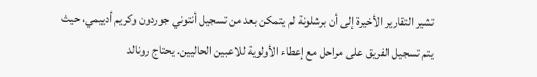تشير التقارير الأخيرة إلى أن برشلونة لم يتمكن بعد من تسجيل أنتوني جوردون وكريم أدييمي، حيث يتم تسجيل الفريق على مراحل مع إعطاء الأولوية للاعبين الحاليين. يحتاج رونالد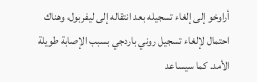أراوخو إلى إلغاء تسجيله بعد انتقاله إلى ليفربول، وهناك احتمال لإلغاء تسجيل روني باردجي بسبب الإصابة طويلة الأمد. كما سيساعد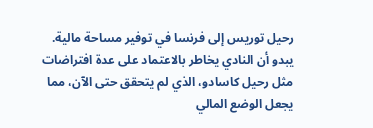رحيل توريس إلى فرنسا في توفير مساحة مالية.
يبدو أن النادي يخاطر بالاعتماد على عدة افتراضات مثل رحيل كاسادو، الذي لم يتحقق حتى الآن، مما يجعل الوضع المالي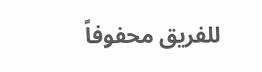للفريق محفوفاً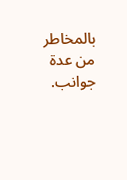بالمخاطر من عدة جوانب.